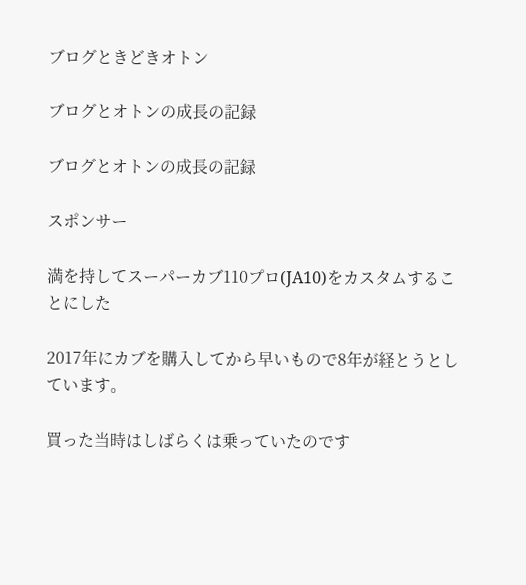ブログときどきオトン

ブログとオトンの成長の記録

ブログとオトンの成長の記録

スポンサー

満を持してスーパーカブ110プロ(JA10)をカスタムすることにした

2017年にカブを購入してから早いもので8年が経とうとしています。

買った当時はしばらくは乗っていたのです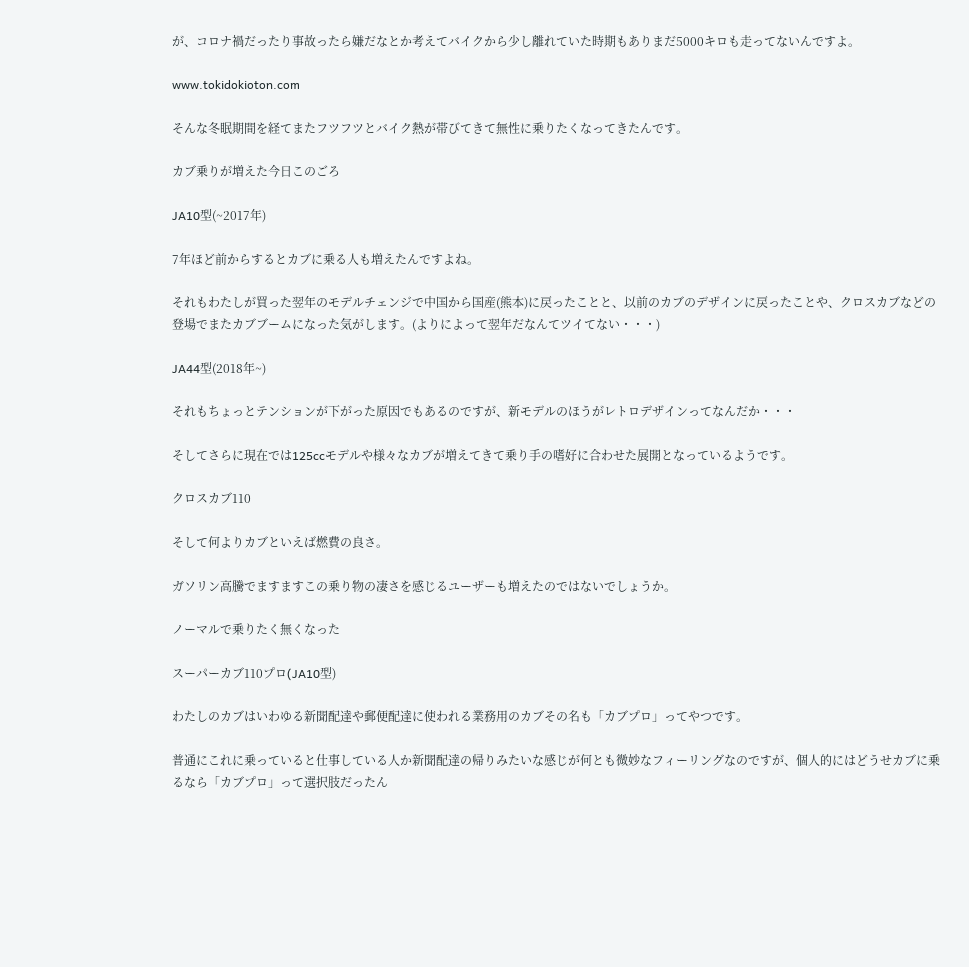が、コロナ禍だったり事故ったら嫌だなとか考えてバイクから少し離れていた時期もありまだ5000キロも走ってないんですよ。

www.tokidokioton.com

そんな冬眠期間を経てまたフツフツとバイク熱が帯びてきて無性に乗りたくなってきたんです。

カブ乗りが増えた今日このごろ

JA10型(~2017年)

7年ほど前からするとカブに乗る人も増えたんですよね。

それもわたしが買った翌年のモデルチェンジで中国から国産(熊本)に戻ったことと、以前のカブのデザインに戻ったことや、クロスカブなどの登場でまたカブブームになった気がします。(よりによって翌年だなんてツイてない・・・)

JA44型(2018年~)

それもちょっとテンションが下がった原因でもあるのですが、新モデルのほうがレトロデザインってなんだか・・・

そしてさらに現在では125ccモデルや様々なカブが増えてきて乗り手の嗜好に合わせた展開となっているようです。

クロスカブ110

そして何よりカブといえば燃費の良さ。

ガソリン高騰でますますこの乗り物の凄さを感じるユーザーも増えたのではないでしょうか。

ノーマルで乗りたく無くなった

スーパーカブ110プロ(JA10型)

わたしのカブはいわゆる新聞配達や郵便配達に使われる業務用のカブその名も「カブプロ」ってやつです。

普通にこれに乗っていると仕事している人か新聞配達の帰りみたいな感じが何とも微妙なフィーリングなのですが、個人的にはどうせカブに乗るなら「カブプロ」って選択肢だったん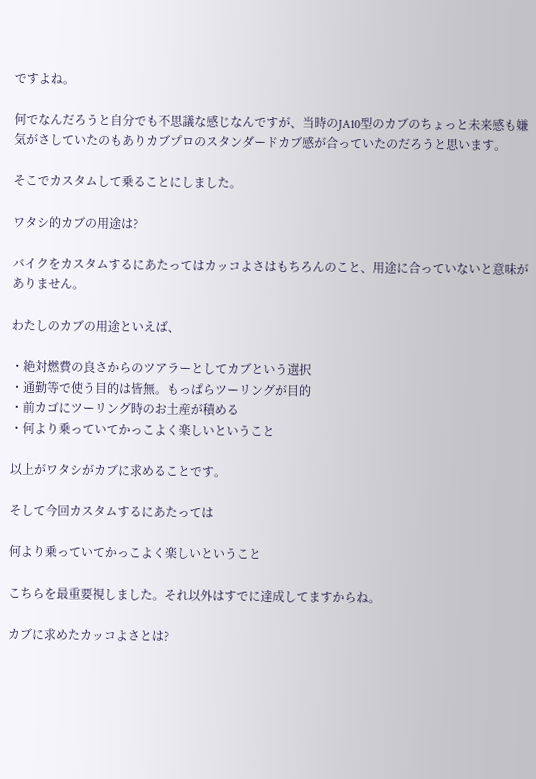ですよね。

何でなんだろうと自分でも不思議な感じなんですが、当時のJA10型のカブのちょっと未来感も嫌気がさしていたのもありカブプロのスタンダードカブ感が合っていたのだろうと思います。

そこでカスタムして乗ることにしました。

ワタシ的カブの用途は?

バイクをカスタムするにあたってはカッコよさはもちろんのこと、用途に合っていないと意味がありません。

わたしのカブの用途といえば、

・絶対燃費の良さからのツアラーとしてカブという選択
・通勤等で使う目的は皆無。もっぱらツーリングが目的
・前カゴにツーリング時のお土産が積める
・何より乗っていてかっこよく楽しいということ

以上がワタシがカブに求めることです。

そして今回カスタムするにあたっては

何より乗っていてかっこよく楽しいということ

こちらを最重要視しました。それ以外はすでに達成してますからね。

カブに求めたカッコよさとは?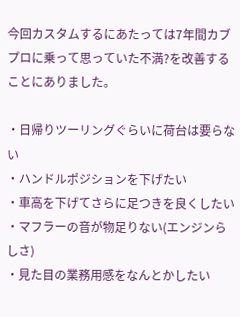今回カスタムするにあたっては7年間カブプロに乗って思っていた不満?を改善することにありました。

・日帰りツーリングぐらいに荷台は要らない
・ハンドルポジションを下げたい
・車高を下げてさらに足つきを良くしたい
・マフラーの音が物足りない(エンジンらしさ)
・見た目の業務用感をなんとかしたい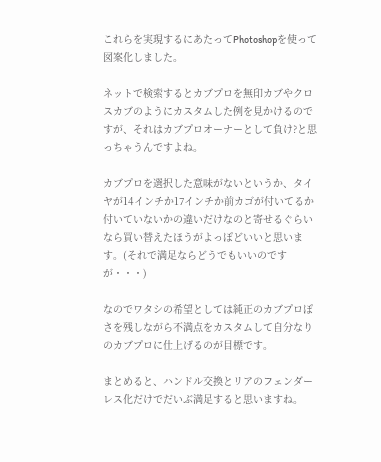これらを実現するにあたってPhotoshopを使って図案化しました。

ネットで検索するとカブプロを無印カブやクロスカブのようにカスタムした例を見かけるのですが、それはカブプロオーナーとして負け?と思っちゃうんですよね。

カブプロを選択した意味がないというか、タイヤが14インチか17インチか前カゴが付いてるか付いていないかの違いだけなのと寄せるぐらいなら買い替えたほうがよっぽどいいと思います。(それで満足ならどうでもいいのですが・・・)

なのでワタシの希望としては純正のカブプロぽさを残しながら不満点をカスタムして自分なりのカブプロに仕上げるのが目標です。

まとめると、ハンドル交換とリアのフェンダーレス化だけでだいぶ満足すると思いますね。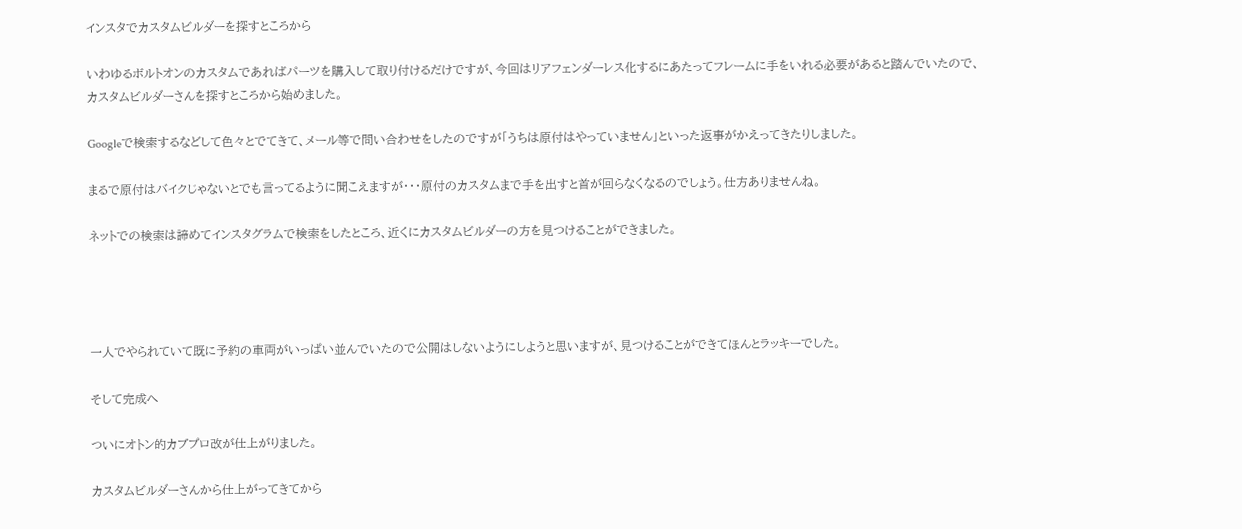インスタでカスタムビルダーを探すところから

いわゆるボルトオンのカスタムであればパーツを購入して取り付けるだけですが、今回はリアフェンダーレス化するにあたってフレームに手をいれる必要があると踏んでいたので、カスタムビルダーさんを探すところから始めました。

Googleで検索するなどして色々とでてきて、メール等で問い合わせをしたのですが「うちは原付はやっていません」といった返事がかえってきたりしました。

まるで原付はバイクじゃないとでも言ってるように聞こえますが・・・原付のカスタムまで手を出すと首が回らなくなるのでしょう。仕方ありませんね。

ネットでの検索は諦めてインスタグラムで検索をしたところ、近くにカスタムビルダーの方を見つけることができました。




一人でやられていて既に予約の車両がいっぱい並んでいたので公開はしないようにしようと思いますが、見つけることができてほんとラッキーでした。

そして完成へ

ついにオトン的カブプロ改が仕上がりました。

カスタムビルダーさんから仕上がってきてから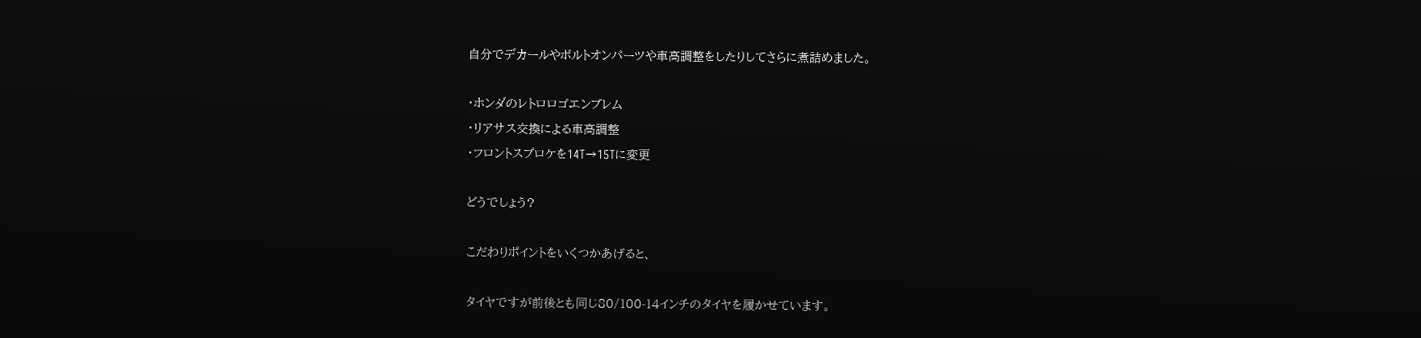自分でデカールやボルトオンパーツや車高調整をしたりしてさらに煮詰めました。

・ホンダのレトロロゴエンブレム
・リアサス交換による車高調整
・フロントスプロケを14T→15Tに変更

どうでしょう?

こだわりポイントをいくつかあげると、

タイヤですが前後とも同じ80/100-14インチのタイヤを履かせています。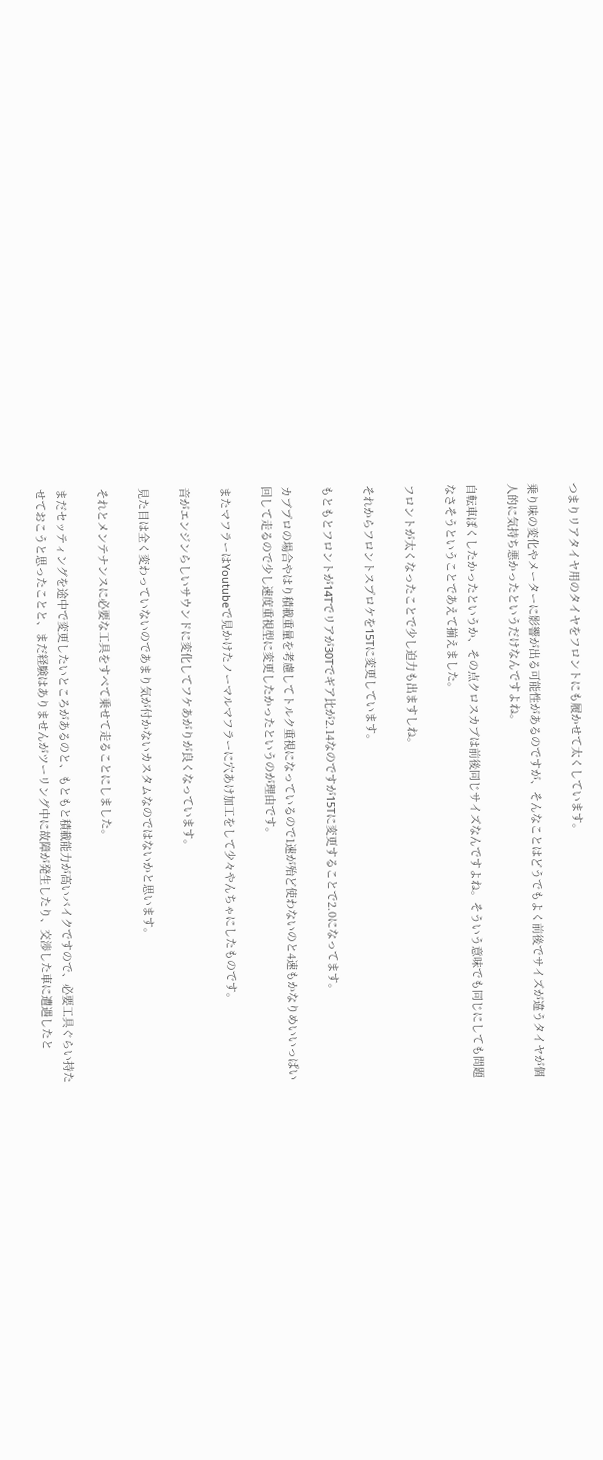つまりリアタイヤ用のタイヤをフロントにも履かせて太くしています。

乗り味の変化やメーターに影響が出る可能性があるのですが、そんなことはどうでもよく前後でサイズが違うタイヤが個人的に気持ち悪かったというだけなんですよね。

自転車ぽくしたかったというか、その点クロスカブは前後同じサイズなんですよね。そういう意味でも同じにしても問題なさそうということであえて揃えました。

フロントが太くなったことで少し迫力も出ますしね。

それからフロントスプロケを15Tに変更しています。

もともとフロントが14Tでリアが30Tでギア比が2.14なのですが15Tに変更することで2.0になってます。

カブプロの場合やはり積載重量を考慮してトルク重視になっているので1速が殆ど使わないのと4速もかなりめいいっぱい回して走るので少し速度重視型に変更したかったというのが理由です。

またマフラーはYoutubeで見かけたノーマルマフラーに穴あけ加工をして少々やんちゃにしたものです。

音がエンジンらしいサウンドに変化してフケあがりが良くなっています。

見た目は全く変わっていないのであまり気が付かないカスタムなのではないかと思います。

それとメンテナンスに必要な工具をすべて乗せて走ることにしました。

まだセッティングを途中で変更したいところがあるのと、もともと積載能力が高いバイクですので、必要工具ぐらい持たせておこうと思ったことと、まだ経験はありませんがツーリング中に故障が発生したり、交渉した車に遭遇したと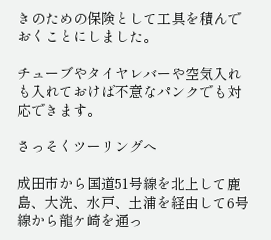きのための保険として工具を積んでおくことにしました。

チューブやタイヤレバーや空気入れも入れておけば不意なパンクでも対応できます。

さっそくツーリングへ

成田市から国道51号線を北上して鹿島、大洗、水戸、土浦を経由して6号線から龍ケ崎を通っ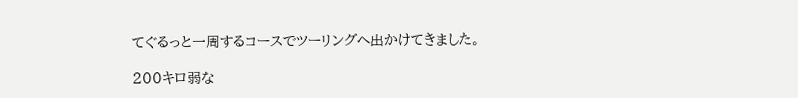てぐるっと一周するコースでツーリングへ出かけてきました。

200キロ弱な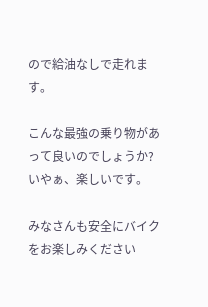ので給油なしで走れます。

こんな最強の乗り物があって良いのでしょうか?
いやぁ、楽しいです。

みなさんも安全にバイクをお楽しみください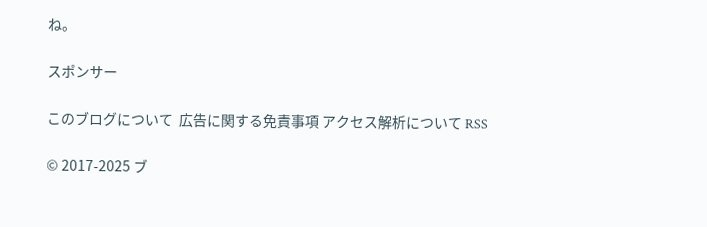ね。

スポンサー

このブログについて  広告に関する免責事項 アクセス解析について RSS

© 2017-2025 ブ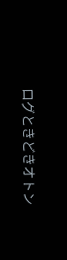ログときどきオトン